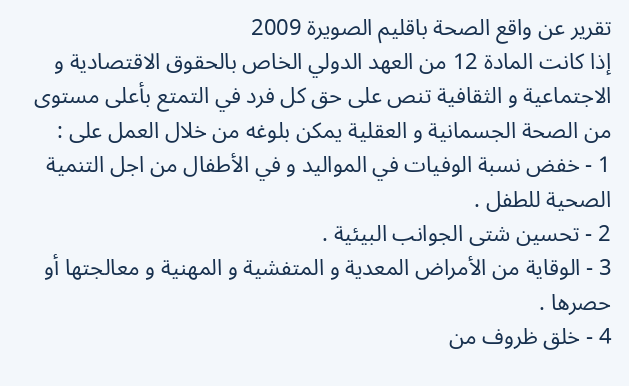تقرير عن واقع الصحة باقليم الصويرة 2009
إذا كانت المادة 12 من العهد الدولي الخاص بالحقوق الاقتصادية و الاجتماعية و الثقافية تنص على حق كل فرد في التمتع بأعلى مستوى من الصحة الجسمانية و العقلية يمكن بلوغه من خلال العمل على :
1 - خفض نسبة الوفيات في المواليد و في الأطفال من اجل التنمية الصحية للطفل .
2 - تحسين شتى الجوانب البيئية .
3 - الوقاية من الأمراض المعدية و المتفشية و المهنية و معالجتها أو حصرها .
4 - خلق ظروف من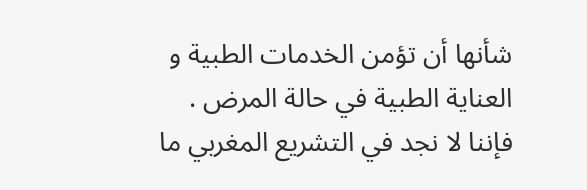شأنها أن تؤمن الخدمات الطبية و العناية الطبية في حالة المرض .
فإننا لا نجد في التشريع المغربي ما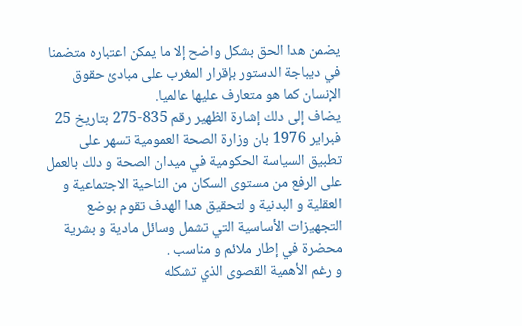يضمن هدا الحق بشكل واضح إلا ما يمكن اعتباره متضمنا في ديباجة الدستور بإقرار المغرب على مبادئ حقوق الإنسان كما هو متعارف عليها عالميا.
يضاف إلى دلك إشارة الظهير رقم 835-275 بتاريخ 25 فبراير 1976 بان وزارة الصحة العمومية تسهر على تطبيق السياسة الحكومية في ميدان الصحة و دلك بالعمل على الرفع من مستوى السكان من الناحية الاجتماعية و العقلية و البدنية و لتحقيق هدا الهدف تقوم بوضع التجهيزات الأساسية التي تشمل وسائل مادية و بشرية محضرة في إطار ملائم و مناسب .
و رغم الأهمية القصوى الذي تشكله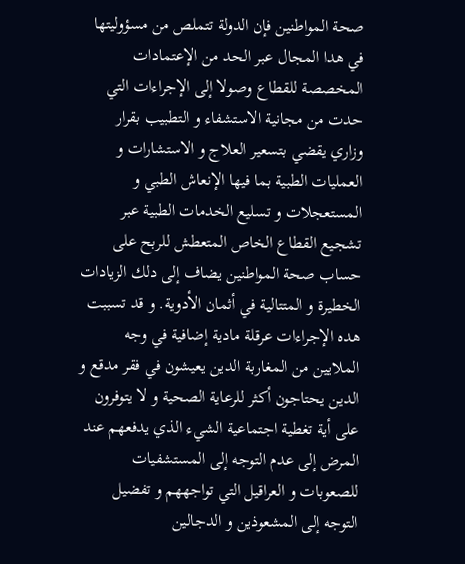صحة المواطنين فإن الدولة تتملص من مسؤوليتها في هدا المجال عبر الحد من الإعتمادات المخصصة للقطاع وصولا إلى الإجراءات التي حدت من مجانية الاستشفاء و التطبيب بقرار وزاري يقضي بتسعير العلاج و الاستشارات و العمليات الطبية بما فيها الإنعاش الطبي و المستعجلات و تسليع الخدمات الطبية عبر تشجيع القطاع الخاص المتعطش للربح على حساب صحة المواطنين يضاف إلى دلك الزيادات الخطيرة و المتتالية في أثمان الأدوية. و قد تسببت هده الإجراءات عرقلة مادية إضافية في وجه الملايين من المغاربة الدين يعيشون في فقر مدقع و الدين يحتاجون أكثر للرعاية الصحية و لا يتوفرون على أية تغطية اجتماعية الشيء الذي يدفعهم عند المرض إلى عدم التوجه إلى المستشفيات للصعوبات و العراقيل التي تواجههم و تفضيل التوجه إلى المشعوذين و الدجالين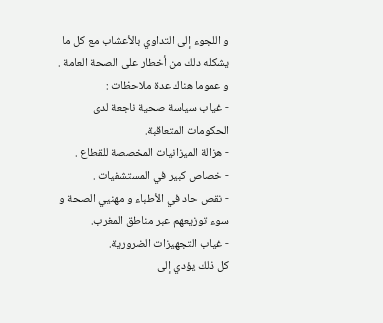و اللجوء إلى التداوي بالأعشاب مع كل ما يشكله دلك من أخطار على الصحة العامة .
و عموما هناك عدة ملاحظات :
- غياب سياسة صحية ناجعة لدى الحكومات المتعاقبة.
- هزالة الميزانيات المخصصة للقطاع .
- خصاص كبير في المستشفيات .
- نقص حاد في الأطباء و مهنيي الصحة و سوء توزيعهم عبر مناطق المغرب.
- غياب التجهيزات الضرورية.
كل ذلك يؤدي إلى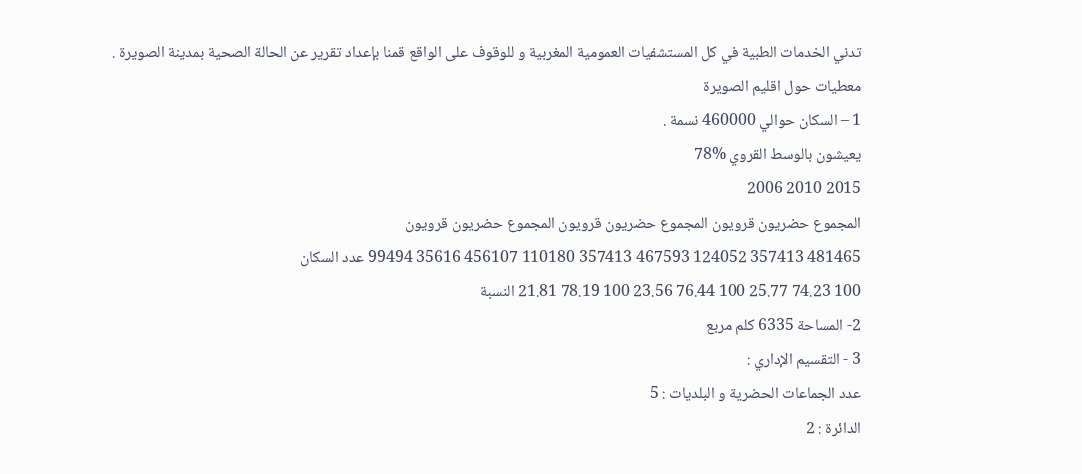تدني الخدمات الطبية في كل المستشفيات العمومية المغربية و للوقوف على الواقع قمنا بإعداد تقرير عن الحالة الصحية بمدينة الصويرة .
معطيات حول اقليم الصويرة
1 – السكان حوالي 460000 نسمة .
يعيشون بالوسط القروي %78
2015 2010 2006
المجموع حضريون قرويون المجموع حضريون قرويون المجموع حضريون قرويون
481465 357413 124052 467593 357413 110180 456107 35616 99494 عدد السكان
100 74.23 25.77 100 76.44 23.56 100 78.19 21.81 النسبة
2- المساحة 6335 كلم مربع
3 - التقسيم الإداري :
عدد الجماعات الحضرية و البلديات : 5
الدائرة : 2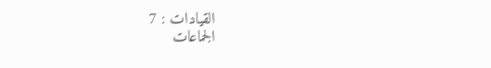القيادات : 7
الجماعات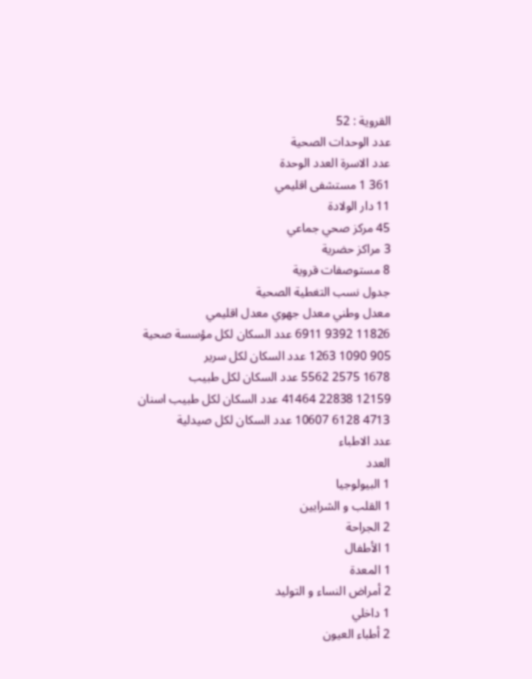القروية : 52
عدد الوحدات الصحية
عدد الاسرة العدد الوحدة
361 1 مستشفى اقليمي
11 دار الولادة
45 مركز صحي جماعي
3 مراكز حضرية
8 مستوصفات قروية
جدول نسب التغطية الصحية
معدل وطني معدل جهوي معدل اقليمي
11826 9392 6911 عدد السكان لكل مؤسسة صحية
905 1090 1263 عدد السكان لكل سرير
1678 2575 5562 عدد السكان لكل طبيب
12159 22838 41464 عدد السكان لكل طبيب اسنان
4713 6128 10607 عدد السكان لكل صيدلية
عدد الاطباء
العدد
1 البيولوجيا
1 القلب و الشرايين
2 الجراحة
1 الأطفال
1 المعدة
2 أمراض النساء و التوليد
1 داخلي
2 أطباء العيون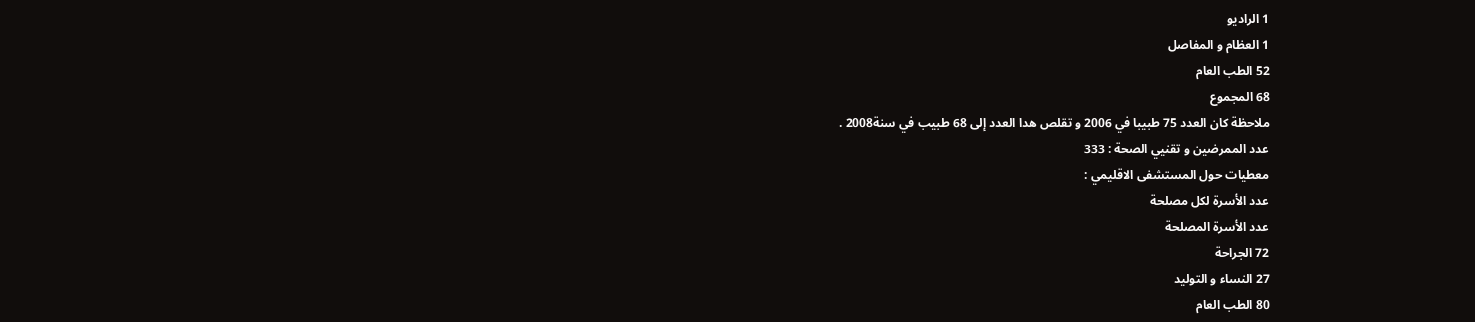1 الراديو
1 العظام و المفاصل
52 الطب العام
68 المجموع
ملاحظة كان العدد 75 طبيبا في 2006 و تقلص هدا العدد إلى 68 طبيب في سنة2008 .
عدد الممرضين و تقنيي الصحة : 333
معطيات حول المستشفى الاقليمي :
عدد الأسرة لكل مصلحة
عدد الأسرة المصلحة
72 الجراحة
27 النساء و التوليد
80 الطب العام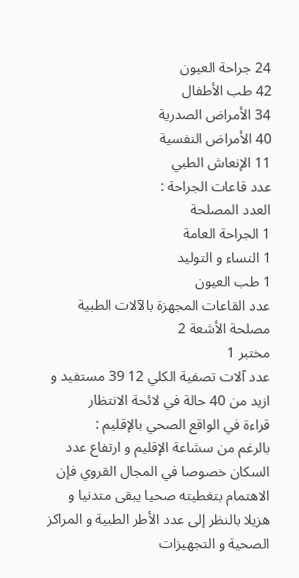24 جراحة العيون
42 طب الأطفال
34 الأمراض الصدرية
40 الأمراض النفسية
11 الإنعاش الطبي
عدد قاعات الجراحة :
العدد المصلحة
1 الجراحة العامة
1 النساء و التوليد
1 طب العيون
عدد القاعات المجهزة بالآلات الطبية
مصلحة الأشعة 2
مختبر 1
عدد آلات تصفية الكلي 12 39 مستفيد و ازيد من 40 حالة في لائحة الانتظار
قراءة في الواقع الصحي بالإقليم :
بالرغم من سشاعة الإقليم و ارتفاع عدد السكان خصوصا في المجال القروي فإن الاهتمام بتغطيته صحيا يبقى متدنيا و هزيلا بالنظر إلى عدد الأطر الطبية و المراكز الصحية و التجهيزات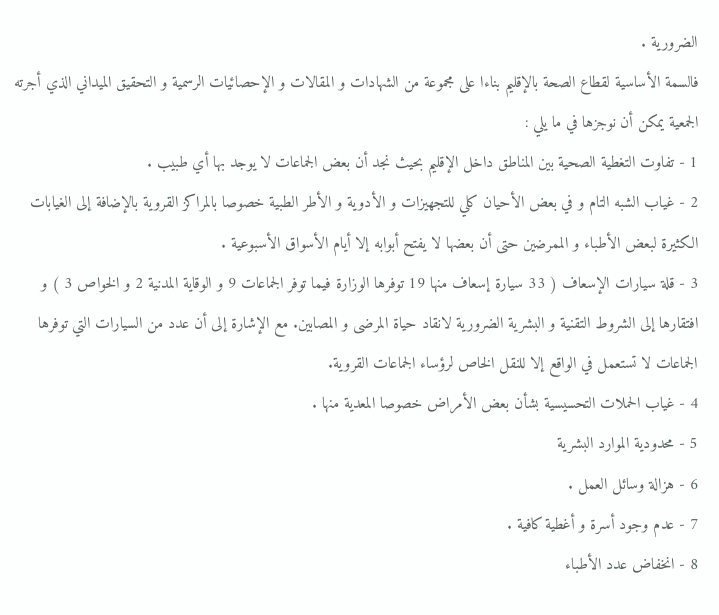الضرورية .
فالسمة الأساسية لقطاع الصحة بالإقليم بناءا على مجموعة من الشهادات و المقالات و الإحصائيات الرسمية و التحقيق الميداني الذي أجرته الجمعية يمكن أن نوجزها في ما يلي :
1 - تفاوت التغطية الصحية بين المناطق داخل الإقليم بحيث نجد أن بعض الجماعات لا يوجد بها أي طبيب .
2 - غياب الشبه التام و في بعض الأحيان كلي للتجهيزات و الأدوية و الأطر الطبية خصوصا بالمراكز القروية بالإضافة إلى الغيابات الكثيرة لبعض الأطباء و الممرضين حتى أن بعضها لا يفتح أبوابه إلا أيام الأسواق الأسبوعية .
3 - قلة سيارات الإسعاف ( 33 سيارة إسعاف منها 19 توفرها الوزارة فيما توفر الجماعات 9 و الوقاية المدنية 2 و الخواص 3 ) و افتقارها إلى الشروط التقنية و البشرية الضرورية لانقاد حياة المرضى و المصابين. مع الإشارة إلى أن عدد من السيارات التي توفرها الجماعات لا تستعمل في الواقع إلا للنقل الخاص لرؤساء الجماعات القروية.
4 - غياب الحملات التحسيسية بشأن بعض الأمراض خصوصا المعدية منها .
5 - محدودية الموارد البشرية
6 - هزالة وسائل العمل .
7 - عدم وجود أسرة و أغطية كافية .
8 - انخفاض عدد الأطباء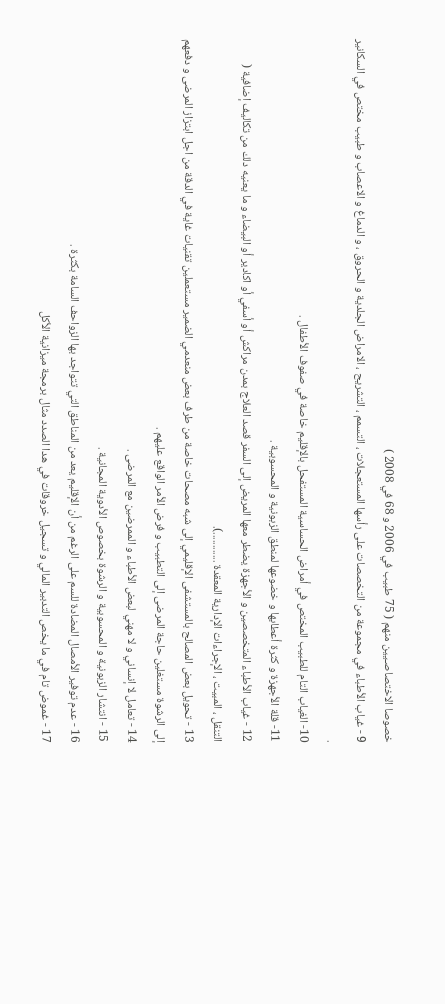خصوصا الاختصاصـيين منهم ( 75 طبيب في 2006 و 68 في 2008 )
9 - غياب الأطباء في مجموعة من التخصصات على رأسها المستعجلات ، التسمم ، التشريح ، الامراض الجلدية و الحروق ، و الدماغ و الاعصاب و طبيب مختص في السكانير .
10- الغياب التام للطبيب المختص في أمراض الحساسية المستفحل بالإقليم خاصة في صفوف الأطفال .
11- قلة الأجهزة و كثرة أعطابها و خضوعها لمنطق الزبونية و المحسوبية .
12 - غياب الأطباء المتخصصين و الأجهزة يضطر معها المريض إلى السفر قصد العلاج بمدن مراكش أو أسفي أو اكادير أو البيضاء و ما يعنيه دلك من تكاليف إضافية ( التنقل ، المبيت ، الإجراءات الإدارية المعقدة ............).
13 - تحويل بعض المصالح بالمستشفى الإقليمي إلى شبه مصحات خاصة من طرف بعض منعدمي الضمير مستعملين تقنيات غاية في الدقة من اجل ابتزاز المرضى و دفعهم إلى الرشوة مستغلين حاجة المرضى إلى التطبيب و فرض الأمر الواقع عليهم .
14 - تعامل لا إنساني و لا مهني لبعض الأطباء و الممرضين مع المرضى .
15 - انتشار الزبونية و المحسوبية و الرشوة بخصوص الأدوية المجانية .
16 - عدم توفير الأمصال المضادة للسم على الرغم من أن الإقليم يعد من المناطق التي تتواجد بها الزواحف السامة بكثرة .
17 - غموض تام في ما يخص التدبير المالي و تسجيل خروقات في هدا الصدد مثال برمجة ميزانية الأكل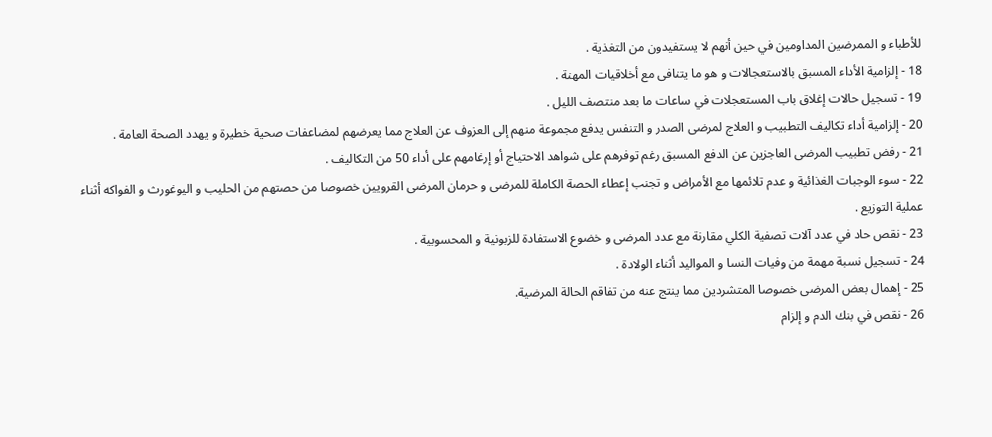للأطباء و الممرضين المداومين في حين أنهم لا يستفيدون من التغذية .
18 - إلزامية الأداء المسبق بالاستعجالات و هو ما يتنافى مع أخلاقيات المهنة .
19 - تسجيل حالات إغلاق باب المستعجلات في ساعات ما بعد منتصف الليل .
20 - إلزامية أداء تكاليف التطبيب و العلاج لمرضى الصدر و التنفس يدفع مجموعة منهم إلى العزوف عن العلاج مما يعرضهم لمضاعفات صحية خطيرة و يهدد الصحة العامة .
21 - رفض تطبيب المرضى العاجزين عن الدفع المسبق رغم توفرهم على شواهد الاحتياج أو إرغامهم على أداء 50 من التكاليف .
22 - سوء الوجبات الغذائية و عدم تلائمها مع الأمراض و تجنب إعطاء الحصة الكاملة للمرضى و حرمان المرضى القرويين خصوصا من حصتهم من الحليب و اليوغورث و الفواكه أثناء عملية التوزيع .
23 - نقص حاد في عدد آلات تصفية الكلي مقارنة مع عدد المرضى و خضوع الاستفادة للزبونية و المحسوبية .
24 - تسجيل نسبة مهمة من وفيات النسا و المواليد أثناء الولادة .
25 - إهمال بعض المرضى خصوصا المتشردين مما ينتج عنه من تفاقم الحالة المرضية.
26 - نقص في بنك الدم و إلزام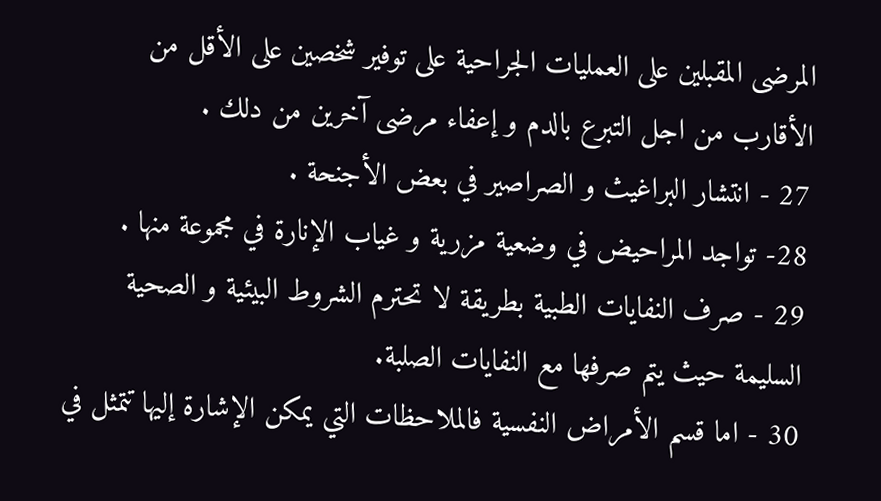المرضى المقبلين على العمليات الجراحية على توفير شخصين على الأقل من الأقارب من اجل التبرع بالدم و إعفاء مرضى آخرين من دلك .
27 - انتشار البراغيث و الصراصير في بعض الأجنحة .
28- تواجد المراحيض في وضعية مزرية و غياب الإنارة في مجموعة منها .
29 - صرف النفايات الطبية بطريقة لا تحترم الشروط البيئية و الصحية السليمة حيث يتم صرفها مع النفايات الصلبة.
30 - اما قسم الأمراض النفسية فالملاحظات التي يمكن الإشارة إليها تتمثل في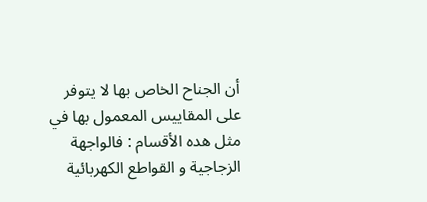أن الجناح الخاص بها لا يتوفر على المقاييس المعمول بها في مثل هده الأقسام : فالواجهة الزجاجية و القواطع الكهربائية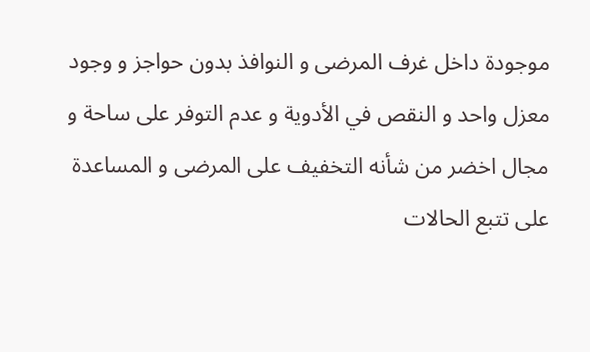موجودة داخل غرف المرضى و النوافذ بدون حواجز و وجود معزل واحد و النقص في الأدوية و عدم التوفر على ساحة و مجال اخضر من شأنه التخفيف على المرضى و المساعدة على تتبع الحالات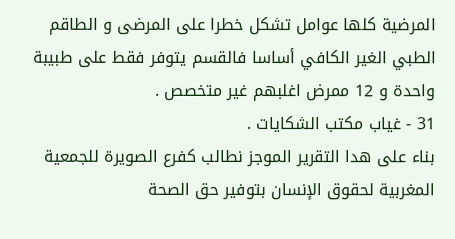المرضية كلها عوامل تشكل خطرا على المرضى و الطاقم الطبي الغير الكافي أساسا فالقسم يتوفر فقط على طبيبة واحدة و 12 ممرض اغلبهم غير متخصص .
31 - غياب مكتب الشكايات .
بناء على هدا التقرير الموجز نطالب كفرع الصويرة للجمعية المغربية لحقوق الإنسان بتوفير حق الصحة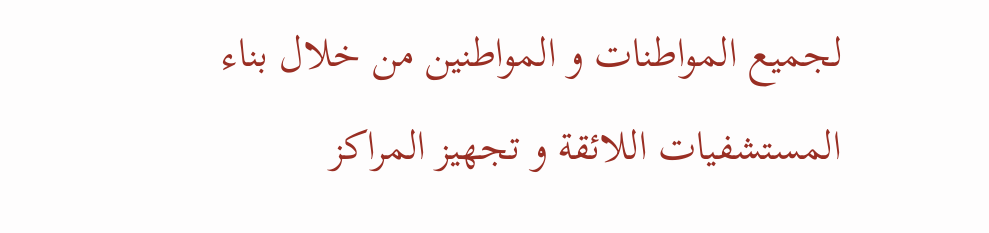لجميع المواطنات و المواطنين من خلال بناء المستشفيات اللائقة و تجهيز المراكز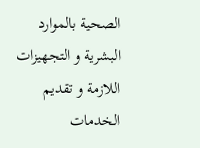الصحية بالموارد البشرية و التجهيزات اللازمة و تقديم الخدمات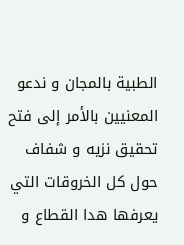الطبية بالمجان و ندعو المعنيين بالأمر إلى فتح تحقيق نزيه و شفاف حول كل الخروقات التي يعرفها هدا القطاع و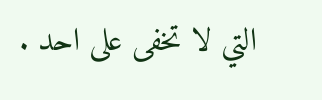التي لا تخفى على احد .